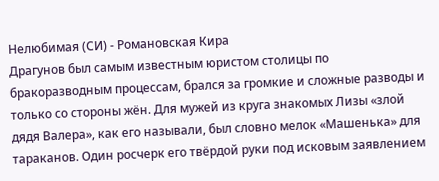Нелюбимая (СИ) - Романовская Кира
Драгунов был самым известным юристом столицы по бракоразводным процессам, брался за громкие и сложные разводы и только со стороны жён. Для мужей из круга знакомых Лизы «злой дядя Валера», как его называли, был словно мелок «Машенька» для тараканов. Один росчерк его твёрдой руки под исковым заявлением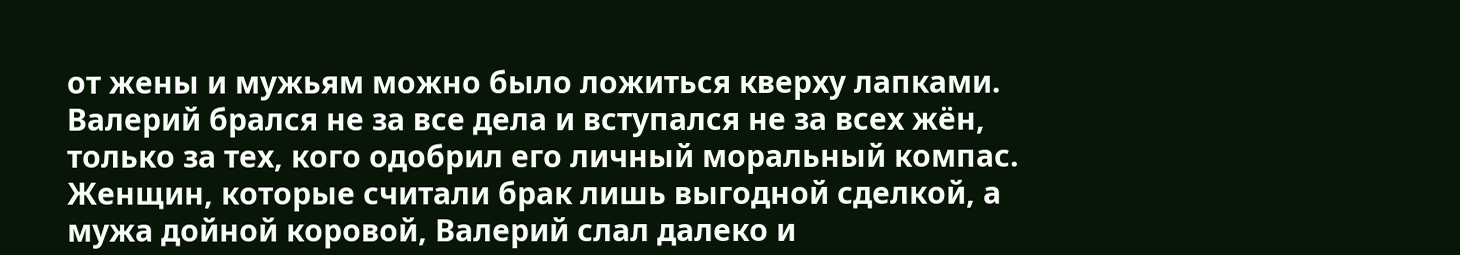от жены и мужьям можно было ложиться кверху лапками. Валерий брался не за все дела и вступался не за всех жён, только за тех, кого одобрил его личный моральный компас. Женщин, которые считали брак лишь выгодной сделкой, а мужа дойной коровой, Валерий слал далеко и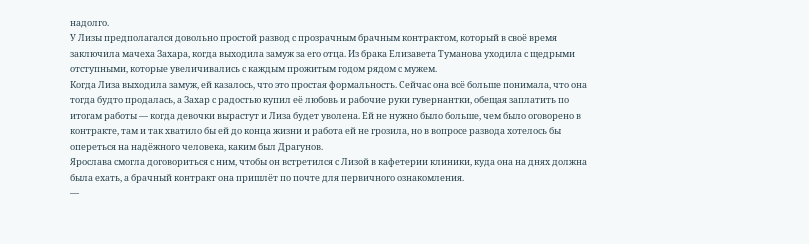надолго.
У Лизы предполагался довольно простой развод с прозрачным брачным контрактом, который в своё время заключила мачеха Захара, когда выходила замуж за его отца. Из брака Елизавета Туманова уходила с щедрыми отступными, которые увеличивались с каждым прожитым годом рядом с мужем.
Когда Лиза выходила замуж, ей казалось, что это простая формальность. Сейчас она всё больше понимала, что она тогда будто продалась, а Захар с радостью купил её любовь и рабочие руки гувернантки, обещая заплатить по итогам работы — когда девочки вырастут и Лиза будет уволена. Ей не нужно было больше, чем было оговорено в контракте, там и так хватило бы ей до конца жизни и работа ей не грозила, но в вопросе развода хотелось бы опереться на надёжного человека, каким был Драгунов.
Ярослава смогла договориться с ним, чтобы он встретился с Лизой в кафетерии клиники, куда она на днях должна была ехать, а брачный контракт она пришлёт по почте для первичного ознакомления.
—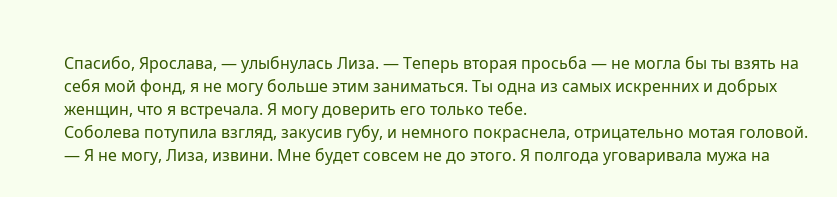Спасибо, Ярослава, — улыбнулась Лиза. — Теперь вторая просьба — не могла бы ты взять на себя мой фонд, я не могу больше этим заниматься. Ты одна из самых искренних и добрых женщин, что я встречала. Я могу доверить его только тебе.
Соболева потупила взгляд, закусив губу, и немного покраснела, отрицательно мотая головой.
— Я не могу, Лиза, извини. Мне будет совсем не до этого. Я полгода уговаривала мужа на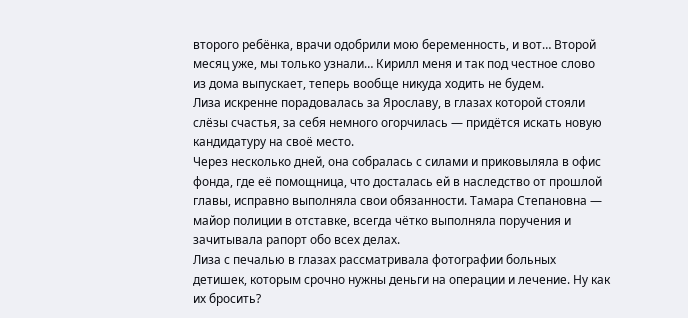второго ребёнка, врачи одобрили мою беременность, и вот… Второй месяц уже, мы только узнали… Кирилл меня и так под честное слово из дома выпускает, теперь вообще никуда ходить не будем.
Лиза искренне порадовалась за Ярославу, в глазах которой стояли слёзы счастья, за себя немного огорчилась — придётся искать новую кандидатуру на своё место.
Через несколько дней, она собралась с силами и приковыляла в офис фонда, где её помощница, что досталась ей в наследство от прошлой главы, исправно выполняла свои обязанности. Тамара Степановна — майор полиции в отставке, всегда чётко выполняла поручения и зачитывала рапорт обо всех делах.
Лиза с печалью в глазах рассматривала фотографии больных детишек, которым срочно нужны деньги на операции и лечение. Ну как их бросить?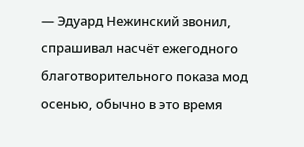— Эдуард Нежинский звонил, спрашивал насчёт ежегодного благотворительного показа мод осенью, обычно в это время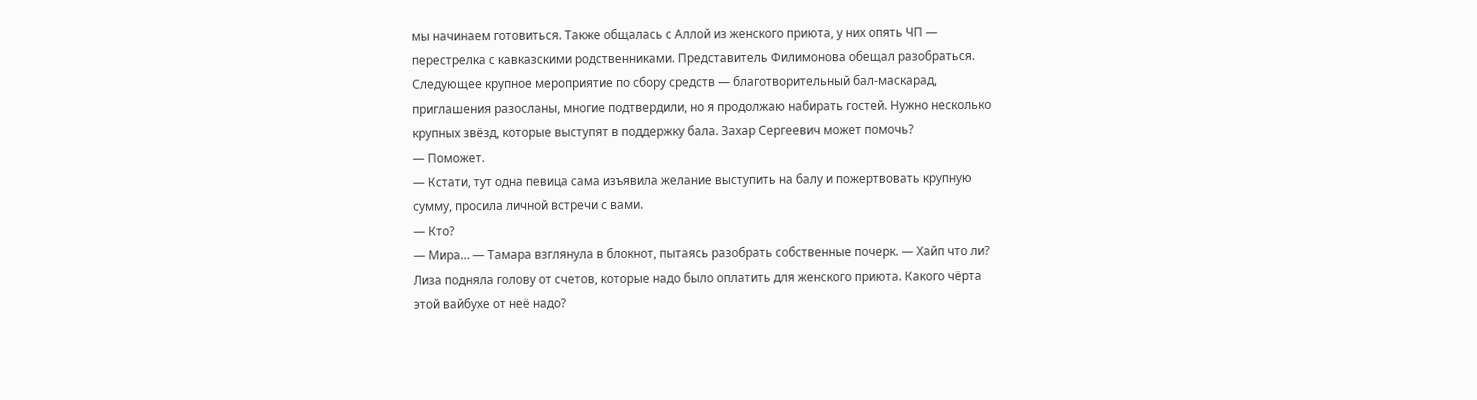мы начинаем готовиться. Также общалась с Аллой из женского приюта, у них опять ЧП — перестрелка с кавказскими родственниками. Представитель Филимонова обещал разобраться. Следующее крупное мероприятие по сбору средств — благотворительный бал-маскарад, приглашения разосланы, многие подтвердили, но я продолжаю набирать гостей. Нужно несколько крупных звёзд, которые выступят в поддержку бала. Захар Сергеевич может помочь?
— Поможет.
— Кстати, тут одна певица сама изъявила желание выступить на балу и пожертвовать крупную сумму, просила личной встречи с вами.
— Кто?
— Мира… — Тамара взглянула в блокнот, пытаясь разобрать собственные почерк. — Хайп что ли?
Лиза подняла голову от счетов, которые надо было оплатить для женского приюта. Какого чёрта этой вайбухе от неё надо?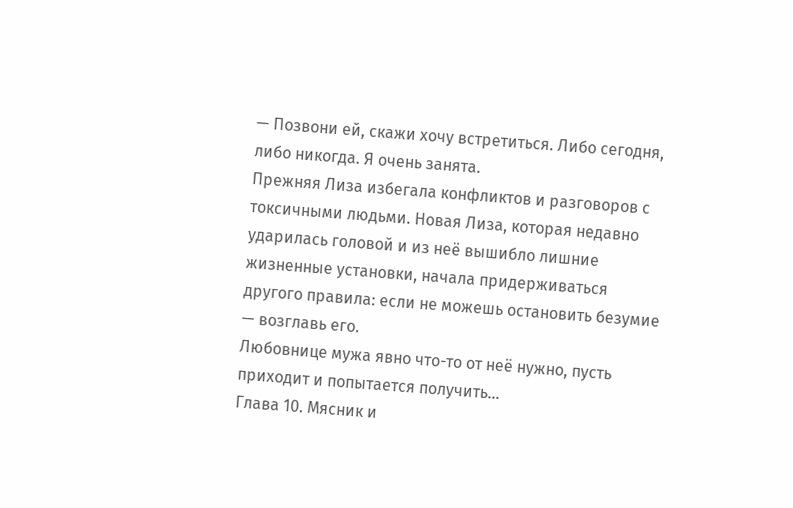— Позвони ей, скажи хочу встретиться. Либо сегодня, либо никогда. Я очень занята.
Прежняя Лиза избегала конфликтов и разговоров с токсичными людьми. Новая Лиза, которая недавно ударилась головой и из неё вышибло лишние жизненные установки, начала придерживаться другого правила: если не можешь остановить безумие — возглавь его.
Любовнице мужа явно что-то от неё нужно, пусть приходит и попытается получить…
Глава 10. Мясник и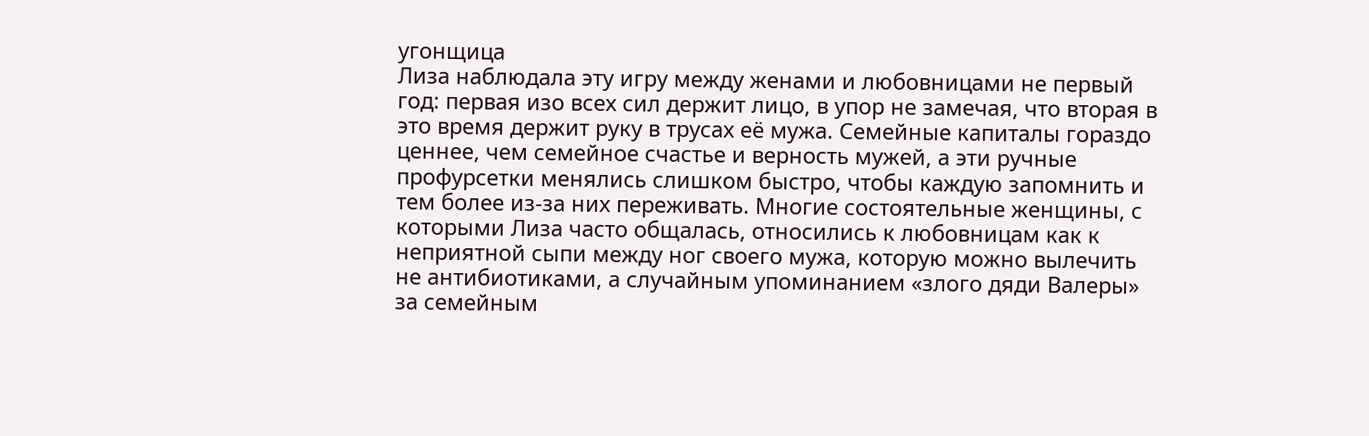угонщица
Лиза наблюдала эту игру между женами и любовницами не первый год: первая изо всех сил держит лицо, в упор не замечая, что вторая в это время держит руку в трусах её мужа. Семейные капиталы гораздо ценнее, чем семейное счастье и верность мужей, а эти ручные профурсетки менялись слишком быстро, чтобы каждую запомнить и тем более из-за них переживать. Многие состоятельные женщины, с которыми Лиза часто общалась, относились к любовницам как к неприятной сыпи между ног своего мужа, которую можно вылечить не антибиотиками, а случайным упоминанием «злого дяди Валеры» за семейным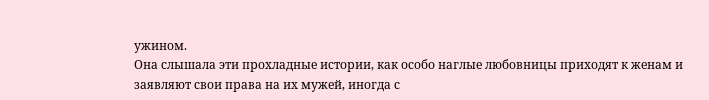ужином.
Она слышала эти прохладные истории, как особо наглые любовницы приходят к женам и заявляют свои права на их мужей, иногда с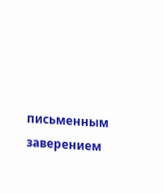письменным заверением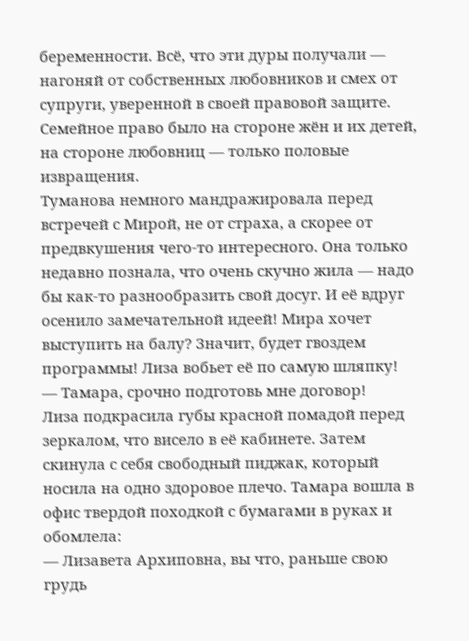беременности. Всё, что эти дуры получали — нагоняй от собственных любовников и смех от супруги, уверенной в своей правовой защите. Семейное право было на стороне жён и их детей, на стороне любовниц — только половые извращения.
Туманова немного мандражировала перед встречей с Мирой, не от страха, а скорее от предвкушения чего-то интересного. Она только недавно познала, что очень скучно жила — надо бы как-то разнообразить свой досуг. И её вдруг осенило замечательной идеей! Мира хочет выступить на балу? Значит, будет гвоздем программы! Лиза вобьет её по самую шляпку!
— Тамара, срочно подготовь мне договор!
Лиза подкрасила губы красной помадой перед зеркалом, что висело в её кабинете. Затем скинула с себя свободный пиджак, который носила на одно здоровое плечо. Тамара вошла в офис твердой походкой с бумагами в руках и обомлела:
— Лизавета Архиповна, вы что, раньше свою грудь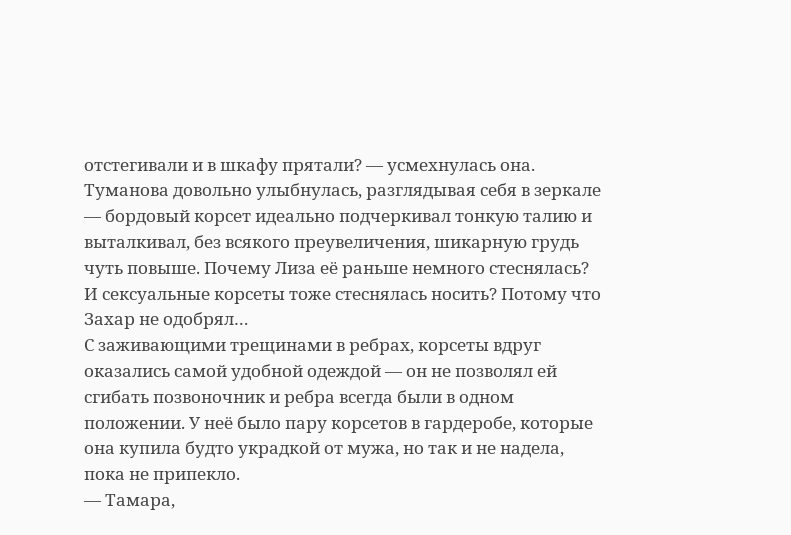отстегивали и в шкафу прятали? — усмехнулась она.
Туманова довольно улыбнулась, разглядывая себя в зеркале — бордовый корсет идеально подчеркивал тонкую талию и выталкивал, без всякого преувеличения, шикарную грудь чуть повыше. Почему Лиза её раньше немного стеснялась? И сексуальные корсеты тоже стеснялась носить? Потому что Захар не одобрял…
С заживающими трещинами в ребрах, корсеты вдруг оказались самой удобной одеждой — он не позволял ей сгибать позвоночник и ребра всегда были в одном положении. У неё было пару корсетов в гардеробе, которые она купила будто украдкой от мужа, но так и не надела, пока не припекло.
— Тамара,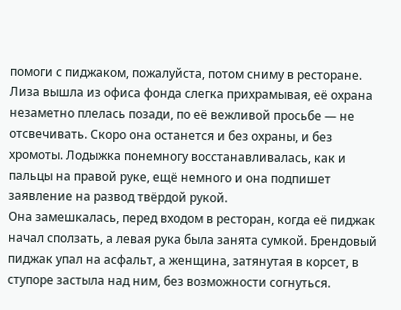помоги с пиджаком, пожалуйста, потом сниму в ресторане.
Лиза вышла из офиса фонда слегка прихрамывая, её охрана незаметно плелась позади, по её вежливой просьбе — не отсвечивать. Скоро она останется и без охраны, и без хромоты. Лодыжка понемногу восстанавливалась, как и пальцы на правой руке, ещё немного и она подпишет заявление на развод твёрдой рукой.
Она замешкалась, перед входом в ресторан, когда её пиджак начал сползать, а левая рука была занята сумкой. Брендовый пиджак упал на асфальт, а женщина, затянутая в корсет, в ступоре застыла над ним, без возможности согнуться.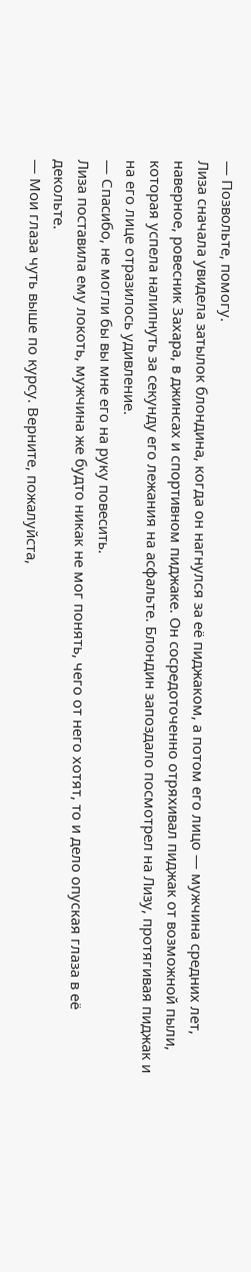— Позвольте, помогу.
Лиза сначала увидела затылок блондина, когда он нагнулся за её пиджаком, а потом его лицо — мужчина средних лет, наверное, ровесник Захара, в джинсах и спортивном пиджаке. Он сосредоточенно отряхивал пиджак от возможной пыли, которая успела налипнуть за секунду его лежания на асфальте. Блондин запоздало посмотрел на Лизу, протягивая пиджак и на его лице отразилось удивление.
— Спасибо, не могли бы вы мне его на руку повесить.
Лиза поставила ему локоть, мужчина же будто никак не мог понять, чего от него хотят, то и дело опуская глаза в её декольте.
— Мои глаза чуть выше по курсу. Верните, пожалуйста,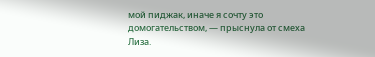мой пиджак, иначе я сочту это домогательством, — прыснула от смеха Лиза.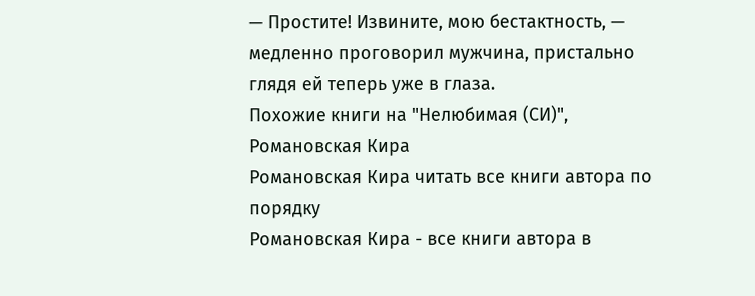— Простите! Извините, мою бестактность, — медленно проговорил мужчина, пристально глядя ей теперь уже в глаза.
Похожие книги на "Нелюбимая (СИ)", Романовская Кира
Романовская Кира читать все книги автора по порядку
Романовская Кира - все книги автора в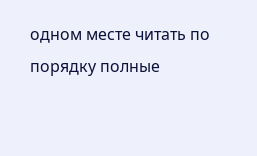одном месте читать по порядку полные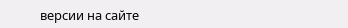версии на сайте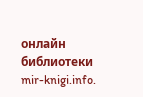онлайн библиотеки mir-knigi.info.